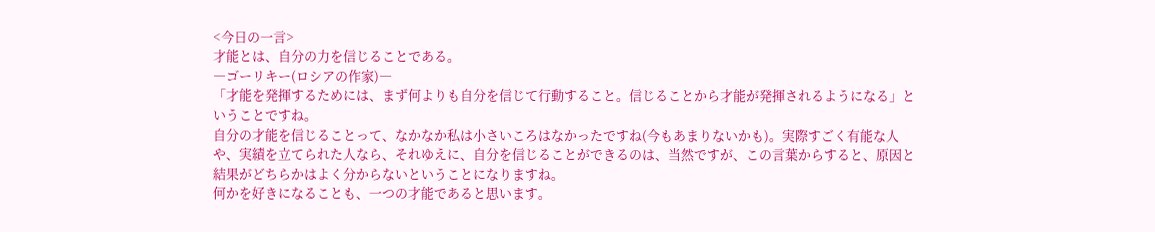<今日の一言>
才能とは、自分の力を信じることである。
―ゴーリキー(ロシアの作家)―
「才能を発揮するためには、まず何よりも自分を信じて行動すること。信じることから才能が発揮されるようになる」ということですね。
自分の才能を信じることって、なかなか私は小さいころはなかったですね(今もあまりないかも)。実際すごく有能な人や、実績を立てられた人なら、それゆえに、自分を信じることができるのは、当然ですが、この言葉からすると、原因と結果がどちらかはよく分からないということになりますね。
何かを好きになることも、一つの才能であると思います。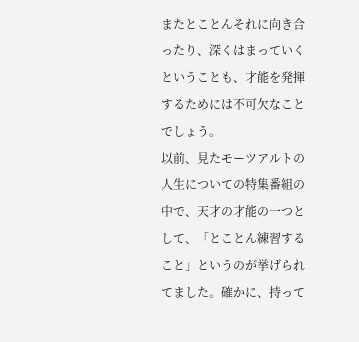またとことんそれに向き合ったり、深くはまっていくということも、才能を発揮するためには不可欠なことでしょう。
以前、見たモーツアルトの人生についての特集番組の中で、天才の才能の一つとして、「とことん練習すること」というのが挙げられてました。確かに、持って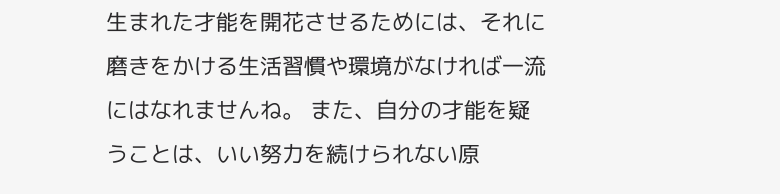生まれた才能を開花させるためには、それに磨きをかける生活習慣や環境がなければ一流にはなれませんね。 また、自分の才能を疑うことは、いい努力を続けられない原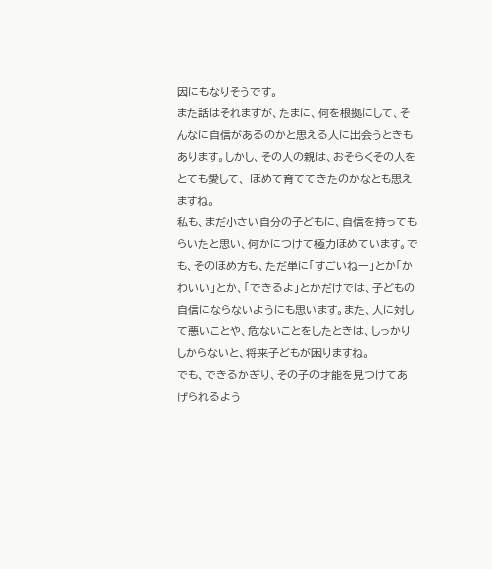因にもなりそうです。
また話はそれますが、たまに、何を根拠にして、そんなに自信があるのかと思える人に出会うときもあります。しかし、その人の親は、おそらくその人をとても愛して、 ほめて育ててきたのかなとも思えますね。
私も、まだ小さい自分の子どもに、自信を持ってもらいたと思い、何かにつけて極力ほめています。でも、そのほめ方も、ただ単に「すごいねー」とか「かわいい」とか、「できるよ」とかだけでは、子どもの自信にならないようにも思います。また、人に対して悪いことや、危ないことをしたときは、しっかりしからないと、将来子どもが困りますね。
でも、できるかぎり、その子の才能を見つけてあげられるよう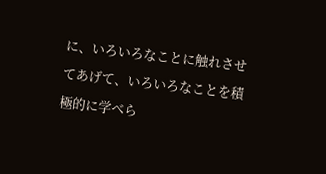に、いろいろなことに触れさせてあげて、いろいろなことを積極的に学べら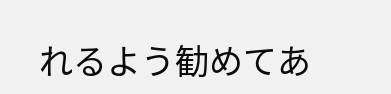れるよう勧めてあ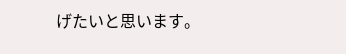げたいと思います。